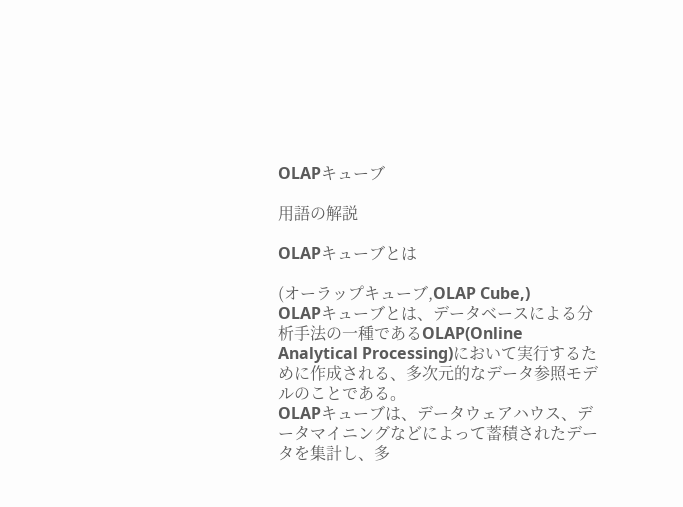OLAPキューブ

用語の解説

OLAPキューブとは

(オーラップキューブ,OLAP Cube,)
OLAPキューブとは、データベースによる分析手法の一種であるOLAP(Online Analytical Processing)において実行するために作成される、多次元的なデータ参照モデルのことである。
OLAPキューブは、データウェアハウス、データマイニングなどによって蓄積されたデータを集計し、多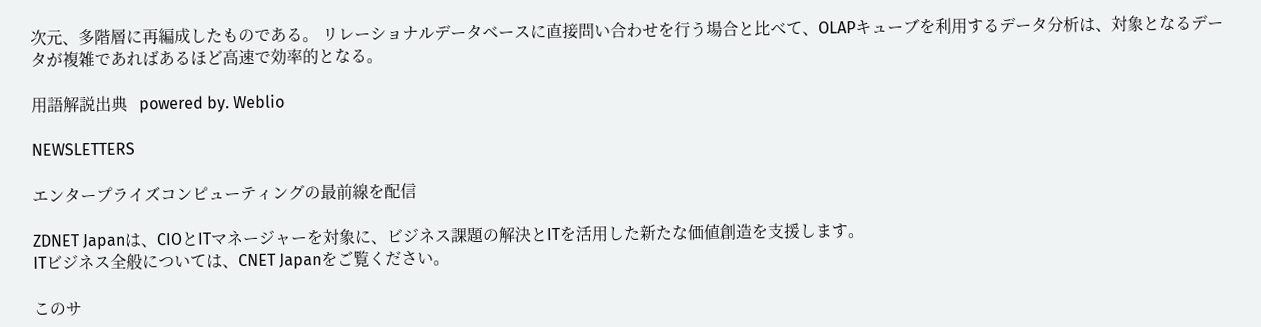次元、多階層に再編成したものである。 リレーショナルデータベースに直接問い合わせを行う場合と比べて、OLAPキューブを利用するデータ分析は、対象となるデータが複雑であればあるほど高速で効率的となる。

用語解説出典   powered by. Weblio

NEWSLETTERS

エンタープライズコンピューティングの最前線を配信

ZDNET Japanは、CIOとITマネージャーを対象に、ビジネス課題の解決とITを活用した新たな価値創造を支援します。
ITビジネス全般については、CNET Japanをご覧ください。

このサ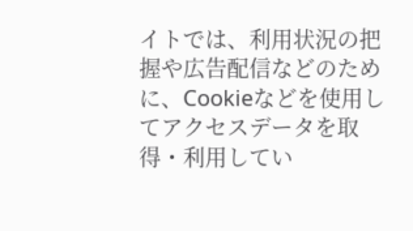イトでは、利用状況の把握や広告配信などのために、Cookieなどを使用してアクセスデータを取得・利用してい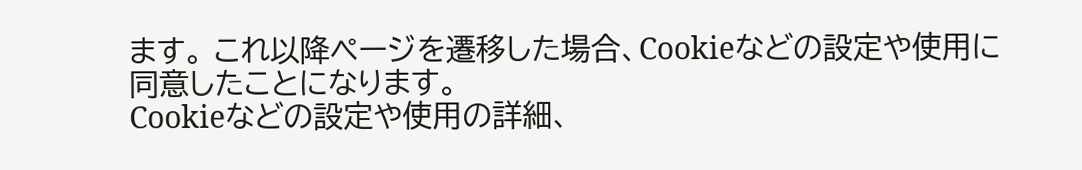ます。 これ以降ページを遷移した場合、Cookieなどの設定や使用に同意したことになります。
Cookieなどの設定や使用の詳細、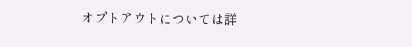オプトアウトについては詳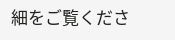細をご覧くださ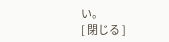い。
[ 閉じる ]